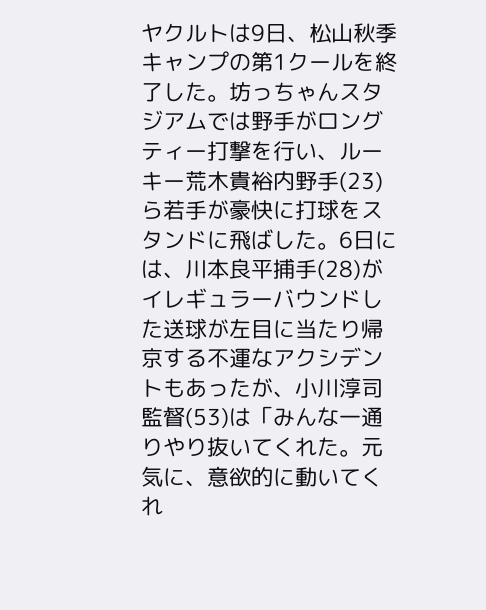ヤクルトは9日、松山秋季キャンプの第1クールを終了した。坊っちゃんスタジアムでは野手がロングティー打撃を行い、ルーキー荒木貴裕内野手(23)ら若手が豪快に打球をスタンドに飛ばした。6日には、川本良平捕手(28)がイレギュラーバウンドした送球が左目に当たり帰京する不運なアクシデントもあったが、小川淳司監督(53)は「みんな一通りやり抜いてくれた。元気に、意欲的に動いてくれ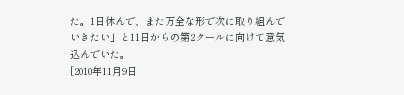た。1日休んで、また万全な形で次に取り組んでいきたい」と11日からの第2クールに向けて意気込んでいた。
[2010年11月9日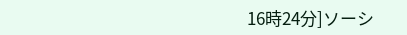16時24分]ソーシ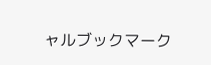ャルブックマーク